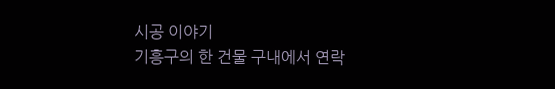시공 이야기
기흥구의 한 건물 구내에서 연락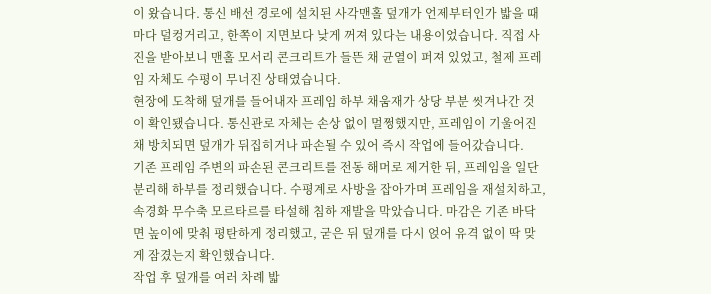이 왔습니다. 통신 배선 경로에 설치된 사각맨홀 덮개가 언제부터인가 밟을 때마다 덜컹거리고, 한쪽이 지면보다 낮게 꺼져 있다는 내용이었습니다. 직접 사진을 받아보니 맨홀 모서리 콘크리트가 들뜬 채 균열이 퍼져 있었고, 철제 프레임 자체도 수평이 무너진 상태였습니다.
현장에 도착해 덮개를 들어내자 프레임 하부 채움재가 상당 부분 씻겨나간 것이 확인됐습니다. 통신관로 자체는 손상 없이 멀쩡했지만, 프레임이 기울어진 채 방치되면 덮개가 뒤집히거나 파손될 수 있어 즉시 작업에 들어갔습니다.
기존 프레임 주변의 파손된 콘크리트를 전동 해머로 제거한 뒤, 프레임을 일단 분리해 하부를 정리했습니다. 수평계로 사방을 잡아가며 프레임을 재설치하고, 속경화 무수축 모르타르를 타설해 침하 재발을 막았습니다. 마감은 기존 바닥면 높이에 맞춰 평탄하게 정리했고, 굳은 뒤 덮개를 다시 얹어 유격 없이 딱 맞게 잠겼는지 확인했습니다.
작업 후 덮개를 여러 차례 밟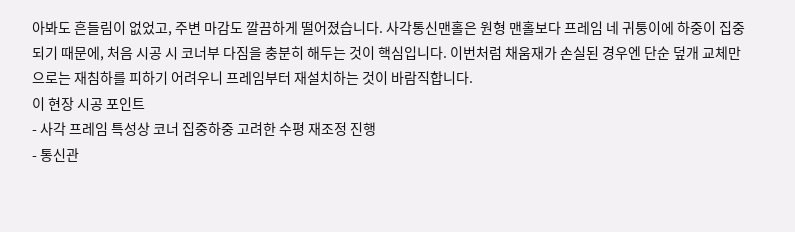아봐도 흔들림이 없었고, 주변 마감도 깔끔하게 떨어졌습니다. 사각통신맨홀은 원형 맨홀보다 프레임 네 귀퉁이에 하중이 집중되기 때문에, 처음 시공 시 코너부 다짐을 충분히 해두는 것이 핵심입니다. 이번처럼 채움재가 손실된 경우엔 단순 덮개 교체만으로는 재침하를 피하기 어려우니 프레임부터 재설치하는 것이 바람직합니다.
이 현장 시공 포인트
- 사각 프레임 특성상 코너 집중하중 고려한 수평 재조정 진행
- 통신관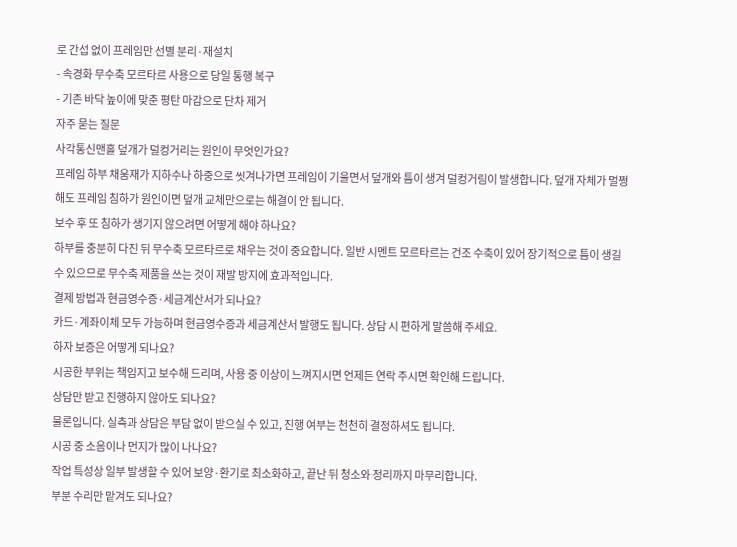로 간섭 없이 프레임만 선별 분리·재설치
- 속경화 무수축 모르타르 사용으로 당일 통행 복구
- 기존 바닥 높이에 맞춘 평탄 마감으로 단차 제거
자주 묻는 질문
사각통신맨홀 덮개가 덜컹거리는 원인이 무엇인가요?
프레임 하부 채움재가 지하수나 하중으로 씻겨나가면 프레임이 기울면서 덮개와 틈이 생겨 덜컹거림이 발생합니다. 덮개 자체가 멀쩡해도 프레임 침하가 원인이면 덮개 교체만으로는 해결이 안 됩니다.
보수 후 또 침하가 생기지 않으려면 어떻게 해야 하나요?
하부를 충분히 다진 뒤 무수축 모르타르로 채우는 것이 중요합니다. 일반 시멘트 모르타르는 건조 수축이 있어 장기적으로 틈이 생길 수 있으므로 무수축 제품을 쓰는 것이 재발 방지에 효과적입니다.
결제 방법과 현금영수증·세금계산서가 되나요?
카드·계좌이체 모두 가능하며 현금영수증과 세금계산서 발행도 됩니다. 상담 시 편하게 말씀해 주세요.
하자 보증은 어떻게 되나요?
시공한 부위는 책임지고 보수해 드리며, 사용 중 이상이 느껴지시면 언제든 연락 주시면 확인해 드립니다.
상담만 받고 진행하지 않아도 되나요?
물론입니다. 실측과 상담은 부담 없이 받으실 수 있고, 진행 여부는 천천히 결정하셔도 됩니다.
시공 중 소음이나 먼지가 많이 나나요?
작업 특성상 일부 발생할 수 있어 보양·환기로 최소화하고, 끝난 뒤 청소와 정리까지 마무리합니다.
부분 수리만 맡겨도 되나요?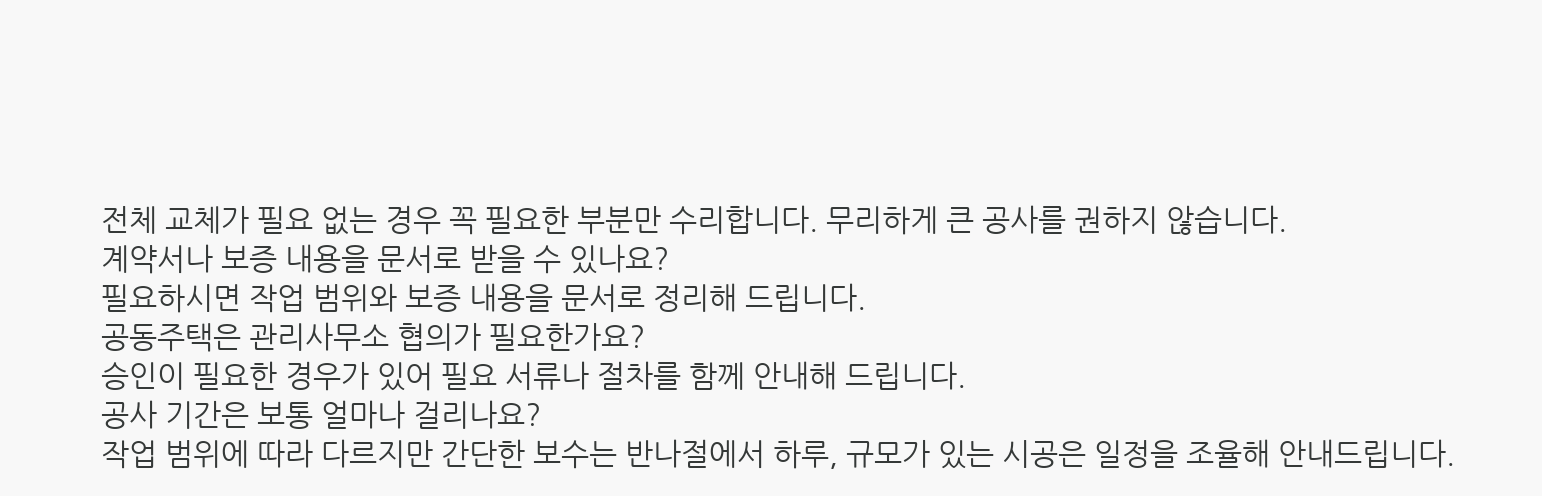전체 교체가 필요 없는 경우 꼭 필요한 부분만 수리합니다. 무리하게 큰 공사를 권하지 않습니다.
계약서나 보증 내용을 문서로 받을 수 있나요?
필요하시면 작업 범위와 보증 내용을 문서로 정리해 드립니다.
공동주택은 관리사무소 협의가 필요한가요?
승인이 필요한 경우가 있어 필요 서류나 절차를 함께 안내해 드립니다.
공사 기간은 보통 얼마나 걸리나요?
작업 범위에 따라 다르지만 간단한 보수는 반나절에서 하루, 규모가 있는 시공은 일정을 조율해 안내드립니다.